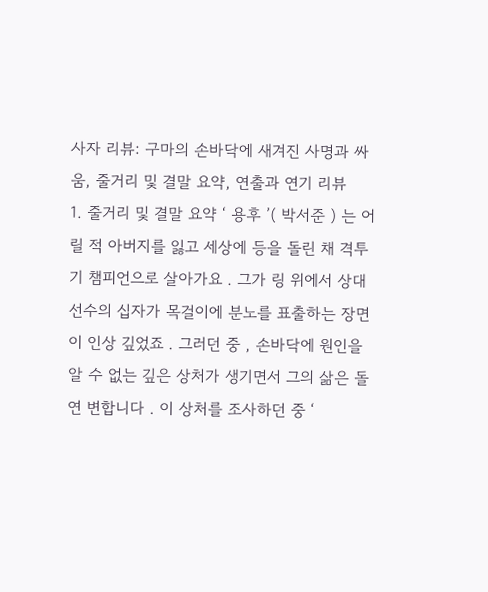사자 리뷰: 구마의 손바닥에 새겨진 사명과 싸움, 줄거리 및 결말 요약, 연출과 연기 리뷰
1. 줄거리 및 결말 요약 ‘ 용후 ’( 박서준 ) 는 어릴 적 아버지를 잃고 세상에 등을 돌린 채 격투기 챔피언으로 살아가요 . 그가 링 위에서 상대 선수의 십자가 목걸이에 분노를 표출하는 장면이 인상 깊었죠 . 그러던 중 , 손바닥에 원인을 알 수 없는 깊은 상처가 생기면서 그의 삶은 돌연 변합니다 . 이 상처를 조사하던 중 ‘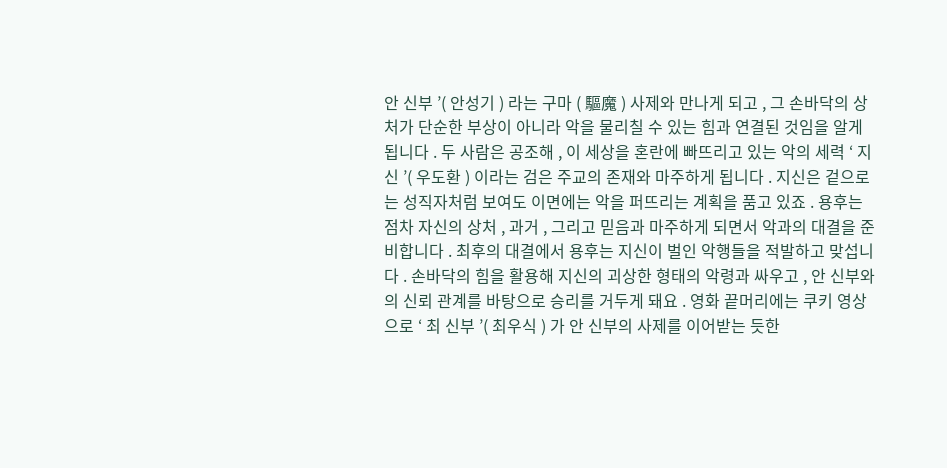안 신부 ’( 안성기 ) 라는 구마 ( 驅魔 ) 사제와 만나게 되고 , 그 손바닥의 상처가 단순한 부상이 아니라 악을 물리칠 수 있는 힘과 연결된 것임을 알게 됩니다 . 두 사람은 공조해 , 이 세상을 혼란에 빠뜨리고 있는 악의 세력 ‘ 지신 ’( 우도환 ) 이라는 검은 주교의 존재와 마주하게 됩니다 . 지신은 겉으로는 성직자처럼 보여도 이면에는 악을 퍼뜨리는 계획을 품고 있죠 . 용후는 점차 자신의 상처 , 과거 , 그리고 믿음과 마주하게 되면서 악과의 대결을 준비합니다 . 최후의 대결에서 용후는 지신이 벌인 악행들을 적발하고 맞섭니다 . 손바닥의 힘을 활용해 지신의 괴상한 형태의 악령과 싸우고 , 안 신부와의 신뢰 관계를 바탕으로 승리를 거두게 돼요 . 영화 끝머리에는 쿠키 영상으로 ‘ 최 신부 ’( 최우식 ) 가 안 신부의 사제를 이어받는 듯한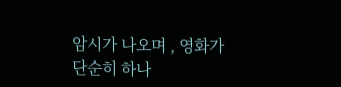암시가 나오며 , 영화가 단순히 하나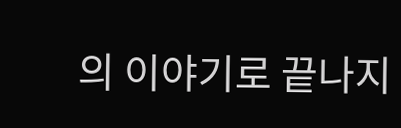의 이야기로 끝나지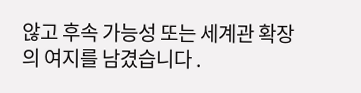않고 후속 가능성 또는 세계관 확장의 여지를 남겼습니다 .